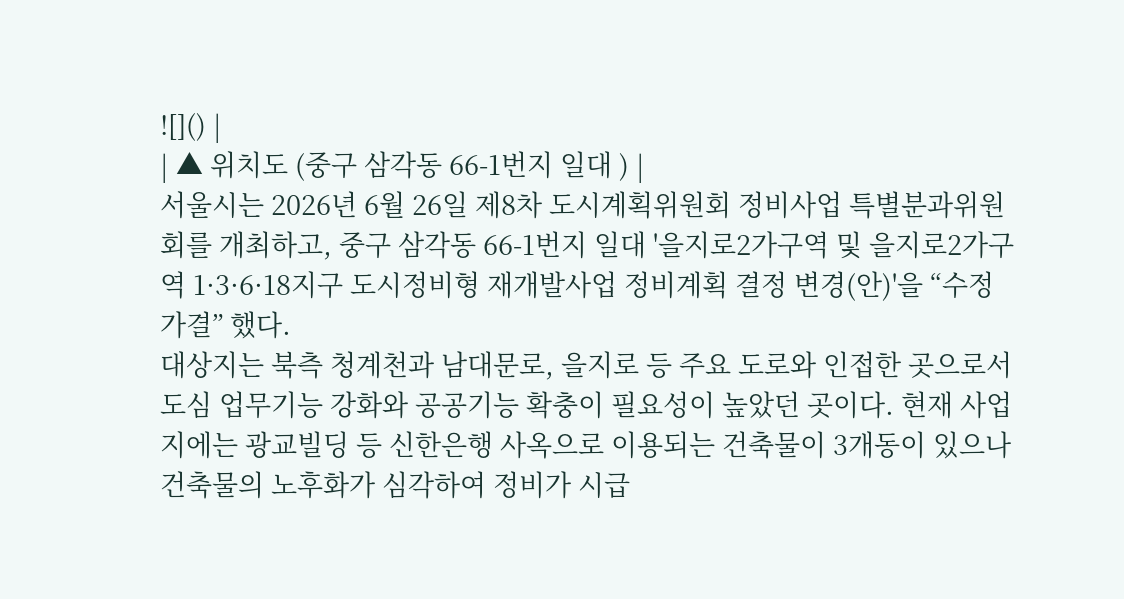![]() |
| ▲ 위치도 (중구 삼각동 66-1번지 일대 ) |
서울시는 2026년 6월 26일 제8차 도시계획위원회 정비사업 특별분과위원회를 개최하고, 중구 삼각동 66-1번지 일대 '을지로2가구역 및 을지로2가구역 1·3·6·18지구 도시정비형 재개발사업 정비계획 결정 변경(안)'을 “수정가결” 했다.
대상지는 북측 청계천과 남대문로, 을지로 등 주요 도로와 인접한 곳으로서 도심 업무기능 강화와 공공기능 확충이 필요성이 높았던 곳이다. 현재 사업지에는 광교빌딩 등 신한은행 사옥으로 이용되는 건축물이 3개동이 있으나 건축물의 노후화가 심각하여 정비가 시급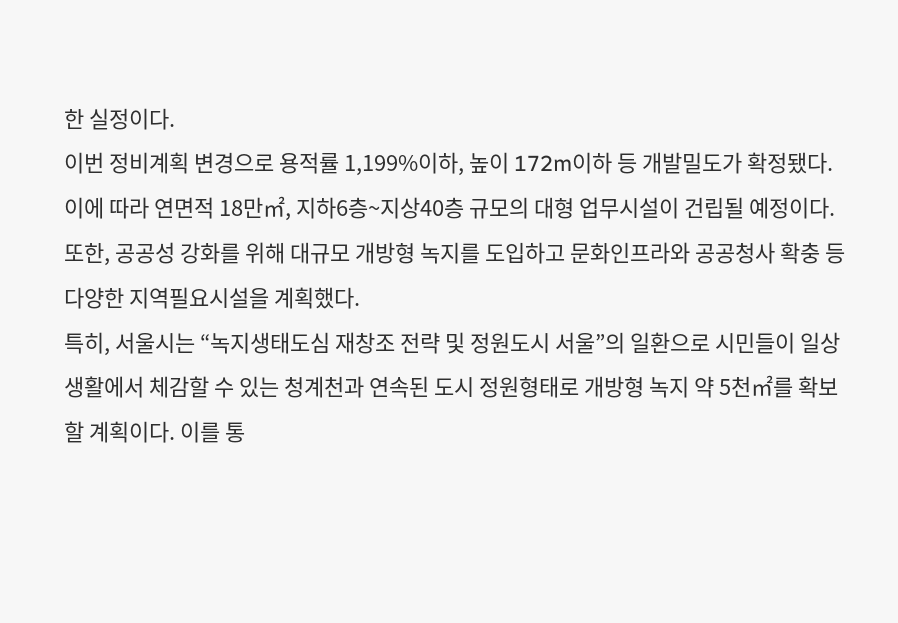한 실정이다.
이번 정비계획 변경으로 용적률 1,199%이하, 높이 172m이하 등 개발밀도가 확정됐다. 이에 따라 연면적 18만㎡, 지하6층~지상40층 규모의 대형 업무시설이 건립될 예정이다. 또한, 공공성 강화를 위해 대규모 개방형 녹지를 도입하고 문화인프라와 공공청사 확충 등 다양한 지역필요시설을 계획했다.
특히, 서울시는 “녹지생태도심 재창조 전략 및 정원도시 서울”의 일환으로 시민들이 일상생활에서 체감할 수 있는 청계천과 연속된 도시 정원형태로 개방형 녹지 약 5천㎡를 확보할 계획이다. 이를 통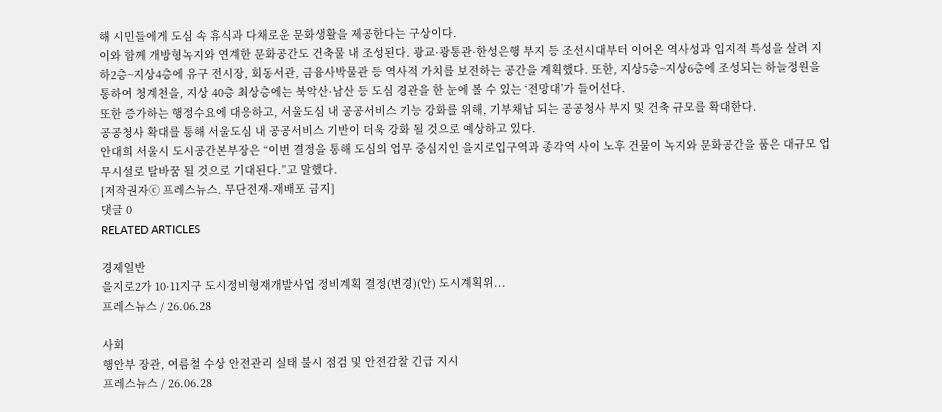해 시민들에게 도심 속 휴식과 다채로운 문화생활을 제공한다는 구상이다.
이와 함께 개방형녹지와 연계한 문화공간도 건축물 내 조성된다. 광교·광통관·한성은행 부지 등 조선시대부터 이어온 역사성과 입지적 특성을 살려 지하2층~지상4층에 유구 전시장, 회동서관, 금융사박물관 등 역사적 가치를 보전하는 공간을 계획했다. 또한, 지상5층~지상6층에 조성되는 하늘정원을 통하여 청계천을, 지상 40층 최상층에는 북악산·남산 등 도심 경관을 한 눈에 볼 수 있는 ‘전망대’가 들어선다.
또한 증가하는 행정수요에 대응하고, 서울도심 내 공공서비스 기능 강화를 위해, 기부채납 되는 공공청사 부지 및 건축 규모를 확대한다.
공공청사 확대를 통해 서울도심 내 공공서비스 기반이 더욱 강화 될 것으로 예상하고 있다.
안대희 서울시 도시공간본부장은 “이번 결정을 통해 도심의 업무 중심지인 을지로입구역과 종각역 사이 노후 건물이 녹지와 문화공간을 품은 대규모 업무시설로 탈바꿈 될 것으로 기대된다.”고 말했다.
[저작권자ⓒ 프레스뉴스. 무단전재-재배포 금지]
댓글 0
RELATED ARTICLES

경제일반
을지로2가 10·11지구 도시정비형재개발사업 정비계획 결정(변경)(안) 도시계획위...
프레스뉴스 / 26.06.28

사회
행안부 장관, 여름철 수상 안전관리 실태 불시 점검 및 안전감찰 긴급 지시
프레스뉴스 / 26.06.28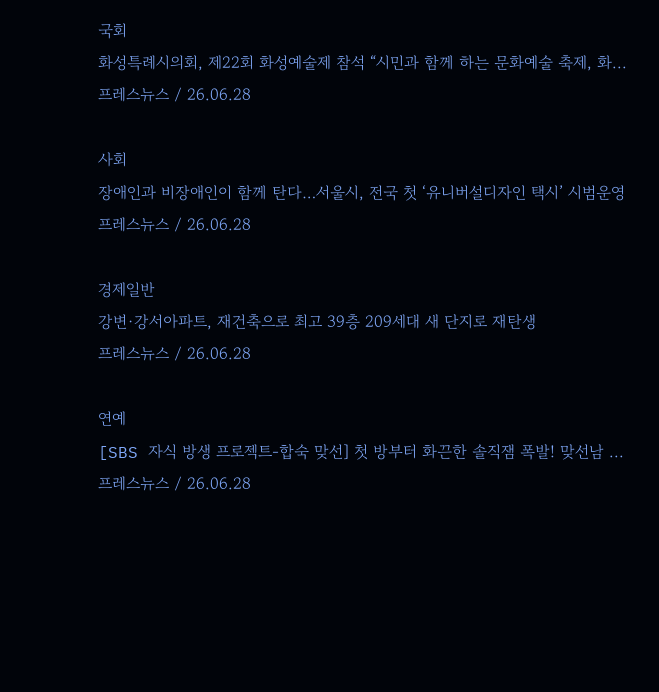국회
화성특례시의회, 제22회 화성예술제 참석 “시민과 함께 하는 문화예술 축제, 화...
프레스뉴스 / 26.06.28

사회
장애인과 비장애인이 함께 탄다…서울시, 전국 첫 ‘유니버설디자인 택시’ 시범운영
프레스뉴스 / 26.06.28

경제일반
강변·강서아파트, 재건축으로 최고 39층 209세대 새 단지로 재탄생
프레스뉴스 / 26.06.28

연예
[SBS 자식 방생 프로젝트-합숙 맞선] 첫 방부터 화끈한 솔직잼 폭발! 맞선남 ...
프레스뉴스 / 26.06.28